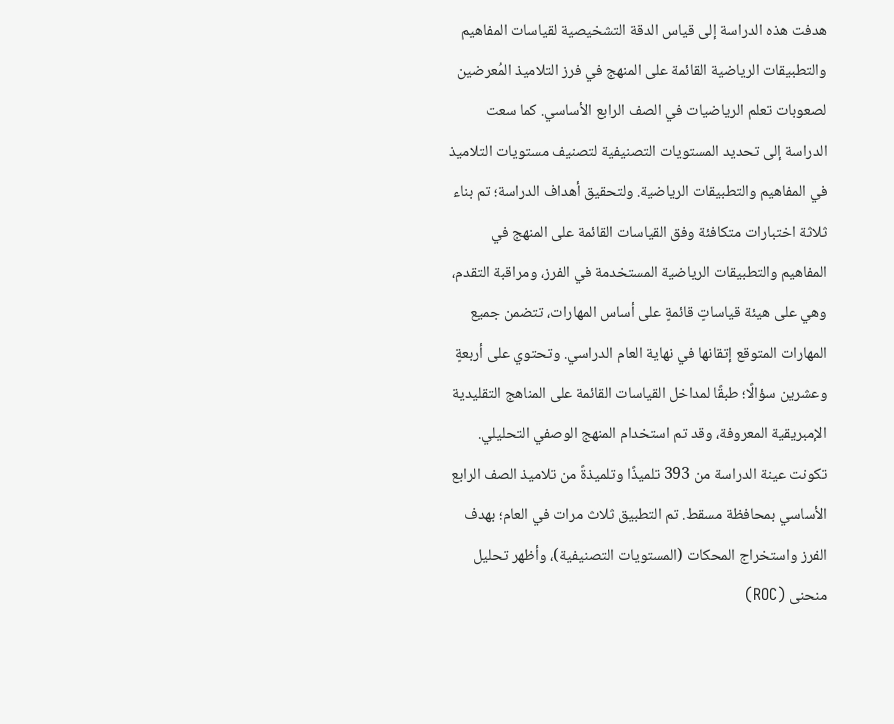هدفت هذه الدراسة إلى قياس الدقة التشخيصية لقياسات المفاهيم والتطبيقات الرياضية القائمة على المنهج في فرز التلاميذ المُعرضين لصعوبات تعلم الرياضيات في الصف الرابع الأساسي. كما سعت الدراسة إلى تحديد المستويات التصنيفية لتصنيف مستويات التلاميذ في المفاهيم والتطبيقات الرياضية. ولتحقيق أهداف الدراسة؛ تم بناء ثلاثة اختبارات متكافئة وفق القياسات القائمة على المنهج في المفاهيم والتطبيقات الرياضية المستخدمة في الفرز، ومراقبة التقدم، وهي على هيئة قياساتٍ قائمةٍ على أساس المهارات، تتضمن جميع المهارات المتوقع إتقانها في نهاية العام الدراسي. وتحتوي على أربعةٍ وعشرين سؤالًا؛ طبقًا لمداخل القياسات القائمة على المناهج التقليدية الإمبريقية المعروفة، وقد تم استخدام المنهج الوصفي التحليلي. تكونت عينة الدراسة من 393 تلميذًا وتلميذةً من تلاميذ الصف الرابع الأساسي بمحافظة مسقط. تم التطبيق ثلاث مرات في العام؛ بهدف الفرز واستخراج المحكات (المستويات التصنيفية)، وأظهر تحليل منحنى (ROC)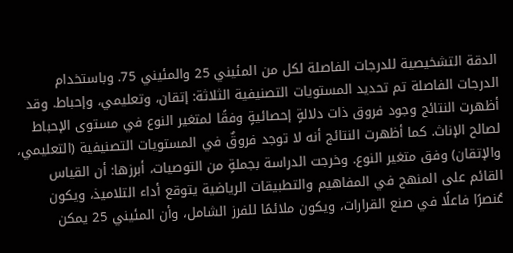الدقة التشخيصية للدرجات الفاصلة لكل من المئيني 25 والمئيني 75. وباستخدام الدرجات الفاصلة تم تحديد المستويات التصنيفية الثلاثة: إتقان، وتعليمي، وإحباط. وقد أظهرت النتائج وجود فروق ذات دلالةٍ إحصائيةٍ وفقًا لمتغير النوع في مستوى الإحباط لصالح الإناث. كما أظهرت النتائج أنه لا توجد فروقٌ في المستويات التصنيفية (التعليمي، والإتقان) وفق متغير النوع. وخرجت الدراسة بجملةٍ من التوصيات، أبرزها: أن القياس القائم على المنهج في المفاهيم والتطبيقات الرياضية يتوقع أداء التلاميذ، ويكون عُنصرًا فاعلًا في صنع القرارات، ويكون ملائمًا للفرز الشامل، وأن المئيني 25 يمكن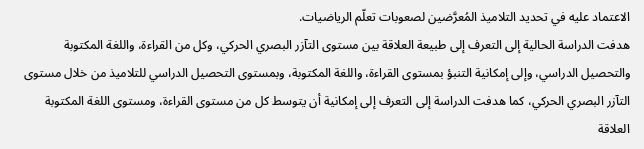الاعتماد عليه في تحديد التلاميذ المُعرَّضين لصعوبات تعلّم الرياضيات.
هدفت الدراسة الحالية إلى التعرف إلى طبيعة العلاقة بين مستوى التآزر البصري الحركي، وكل من القراءة، واللغة المكتوبة والتحصيل الدراسي، وإلى إمكانية التنبؤ بمستوى القراءة، واللغة المكتوبة، وبمستوى التحصيل الدراسي للتلاميذ من خلال مستوى التآزر البصري الحركي، كما هدفت الدراسة إلى التعرف إلى إمكانية أن يتوسط كل من مستوى القراءة، ومستوى اللغة المكتوبة العلاقة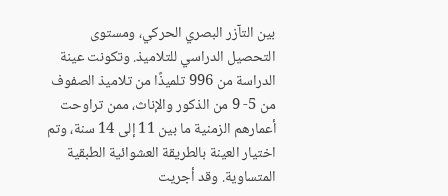بين التآزر البصري الحركي، ومستوى التحصيل الدراسي للتلاميذ. وتكونت عينة الدراسة من 996 تلميذًا من تلاميذ الصفوف من 5- 9 من الذكور والإناث، ممن تراوحت أعمارهم الزمنية ما بين 11 إلى 14 سنة، وتم اختيار العينة بالطريقة العشوائية الطبقية المتساوية. وقد أجريت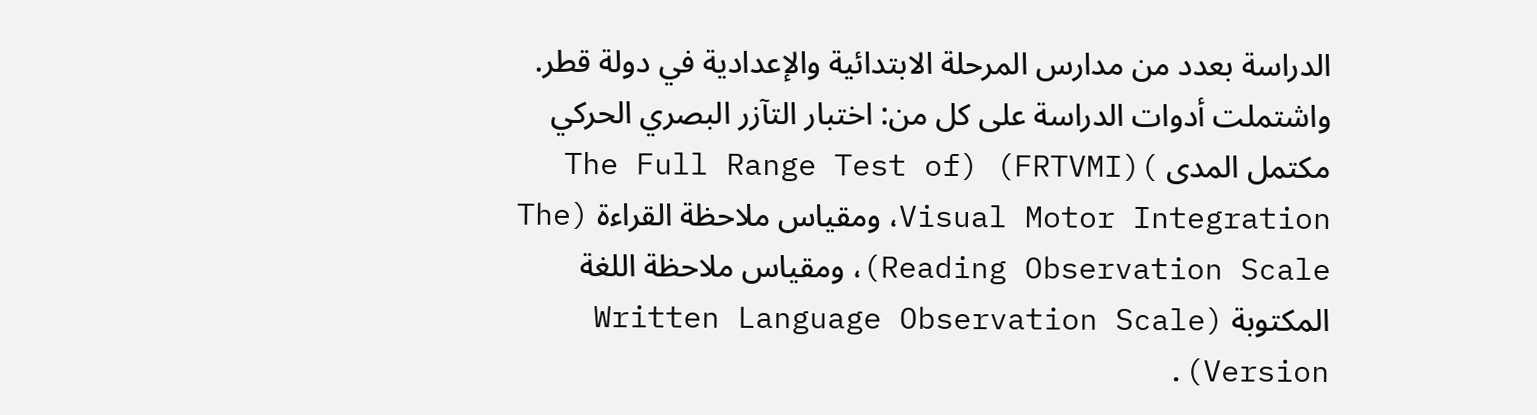الدراسة بعدد من مدارس المرحلة الابتدائية والإعدادية في دولة قطر. واشتملت أدوات الدراسة على كل من: اختبار التآزر البصري الحركي مكتمل المدى )(FRTVMI) (The Full Range Test of Visual Motor Integration، ومقياس ملاحظة القراءة (The Reading Observation Scale)، ومقياس ملاحظة اللغة المكتوبة (Written Language Observation Scale Version).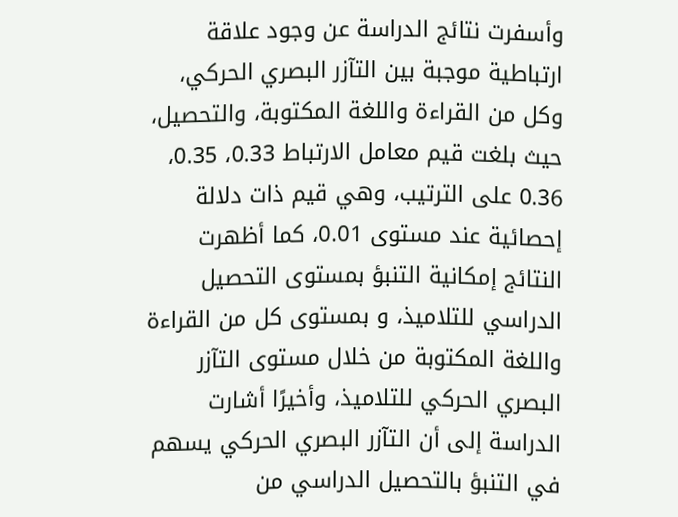وأسفرت نتائج الدراسة عن وجود علاقة ارتباطية موجبة بين التآزر البصري الحركي، وكل من القراءة واللغة المكتوبة، والتحصيل، حيث بلغت قيم معامل الارتباط 0.33، 0.35، 0.36 على الترتيب، وهي قيم ذات دلالة إحصائية عند مستوى 0.01، كما أظهرت النتائج إمكانية التنبؤ بمستوى التحصيل الدراسي للتلاميذ، و بمستوى كل من القراءة واللغة المكتوبة من خلال مستوى التآزر البصري الحركي للتلاميذ، وأخيرًا أشارت الدراسة إلى أن التآزر البصري الحركي يسهم في التنبؤ بالتحصيل الدراسي من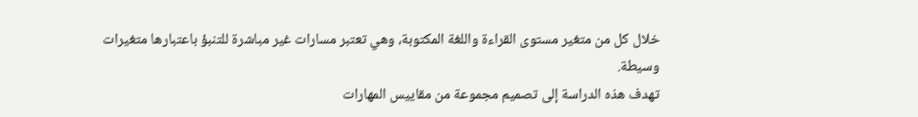خلال كل من متغير مستوى القراءة واللغة المكتوبة، وهي تعتبر مسارات غير مباشرة للتنبؤ باعتبارها متغيرات وسيطة.
تهدف هذه الدراسة إلى تصميم مجموعة من مقاييس المهارات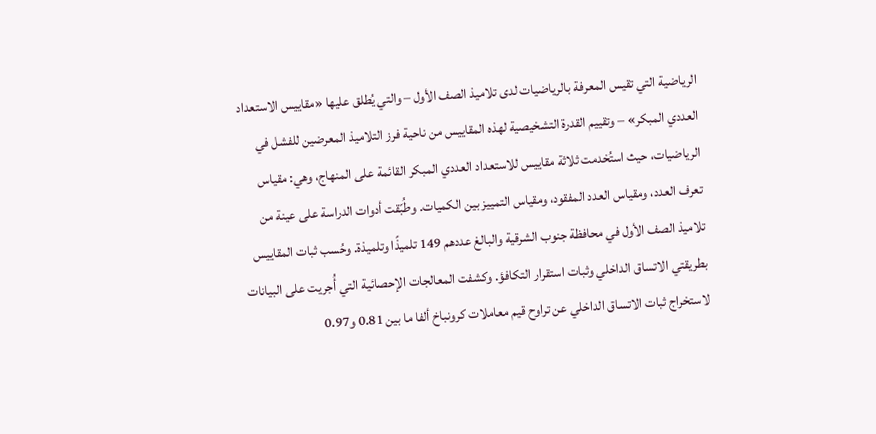الرياضية التي تقيس المعرفة بالرياضيات لدى تلاميذ الصف الأول – والتي يُطلق عليها «مقاييس الاستعداد العددي المبكر» – وتقييم القدرة التشخيصية لهذه المقاييس من ناحية فرز التلاميذ المعرضين للفشل في الرياضيات، حيث استُخدمت ثلاثة مقاييس للاستعداد العددي المبكر القائمة على المنهاج، وهي: مقياس تعرف العدد، ومقياس العدد المفقود، ومقياس التمييز بين الكميات. وطُبّقت أدوات الدراسة على عينة من تلاميذ الصف الأول في محافظة جنوب الشرقية والبالغ عددهم 149 تلميذًا وتلميذة. وحُسب ثبات المقاييس بطريقتي الاتساق الداخلي وثبات استقرار التكافؤ. وكشفت المعالجات الإحصائية التي أُجريت على البيانات لاستخراج ثبات الاتساق الداخلي عن تراوح قيم معاملات كرونباخ ألفا ما بين 0.81 و0.97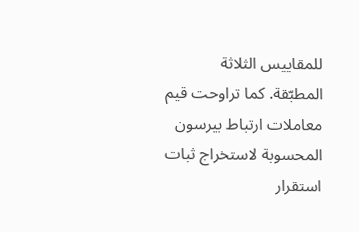للمقاييس الثلاثة المطبّقة. كما تراوحت قيم معاملات ارتباط بيرسون المحسوبة لاستخراج ثبات استقرار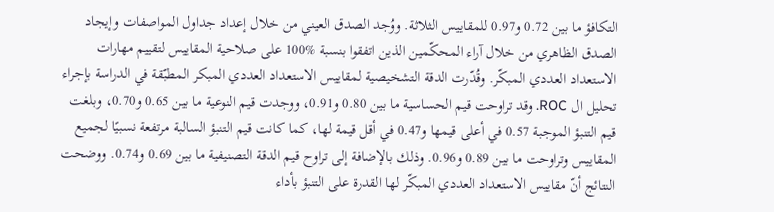التكافؤ ما بين 0.72 و0.97 للمقاييس الثلاثة. ووُجد الصدق العيني من خلال إعداد جداول المواصفات وإيجاد الصدق الظاهري من خلال آراء المحكّمين الذين اتفقوا بنسبة %100 على صلاحية المقاييس لتقييم مهارات الاستعداد العددي المبكّر. وقُدّرت الدقة التشخيصية لمقاييس الاستعداد العددي المبكر المطبّقة في الدراسة بإجراء تحليل ال ROC. وقد تراوحت قيم الحساسية ما بين 0.80 و0.91، ووجدت قيم النوعية ما بين 0.65 و0.70، وبلغت قيم التنبؤ الموجبة 0.57 في أعلى قيمها و0.47 في أقل قيمة لها، كما كانت قيم التنبؤ السالبة مرتفعة نسبيًا لجميع المقاييس وتراوحت ما بين 0.89 و0.96. وذلك بالإضافة إلى تراوح قيم الدقة التصنيفية ما بين 0.69 و0.74. ووضحت النتائج أنّ مقاييس الاستعداد العددي المبكّر لها القدرة على التنبؤ بأداء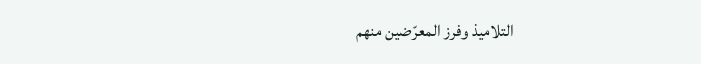التلاميذ وفرز المعرّضين منهم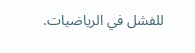للفشل في الرياضيات.